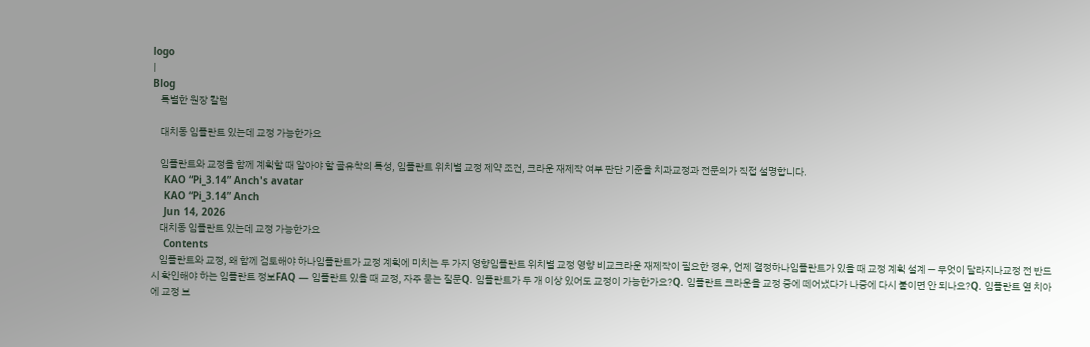logo
|
Blog
    특별한 원장 칼럼

    대치동 임플란트 있는데 교정 가능한가요

    임플란트와 교정을 함께 계획할 때 알아야 할 골유착의 특성, 임플란트 위치별 교정 제약 조건, 크라운 재제작 여부 판단 기준을 치과교정과 전문의가 직접 설명합니다.
    KAO “Pi_3.14” Anch's avatar
    KAO “Pi_3.14” Anch
    Jun 14, 2026
    대치동 임플란트 있는데 교정 가능한가요
    Contents
    임플란트와 교정, 왜 함께 검토해야 하나임플란트가 교정 계획에 미치는 두 가지 영향임플란트 위치별 교정 영향 비교크라운 재제작이 필요한 경우, 언제 결정하나임플란트가 있을 때 교정 계획 설계 — 무엇이 달라지나교정 전 반드시 확인해야 하는 임플란트 정보FAQ — 임플란트 있을 때 교정, 자주 묻는 질문Q. 임플란트가 두 개 이상 있어도 교정이 가능한가요?Q. 임플란트 크라운을 교정 중에 떼어냈다가 나중에 다시 붙이면 안 되나요?Q. 임플란트 옆 치아에 교정 브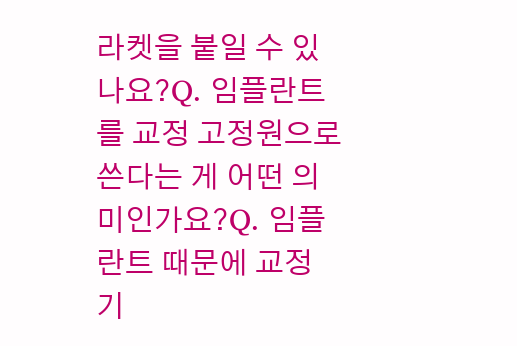라켓을 붙일 수 있나요?Q. 임플란트를 교정 고정원으로 쓴다는 게 어떤 의미인가요?Q. 임플란트 때문에 교정 기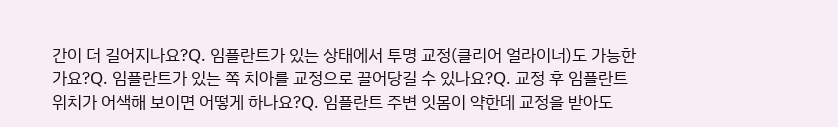간이 더 길어지나요?Q. 임플란트가 있는 상태에서 투명 교정(클리어 얼라이너)도 가능한가요?Q. 임플란트가 있는 쪽 치아를 교정으로 끌어당길 수 있나요?Q. 교정 후 임플란트 위치가 어색해 보이면 어떻게 하나요?Q. 임플란트 주변 잇몸이 약한데 교정을 받아도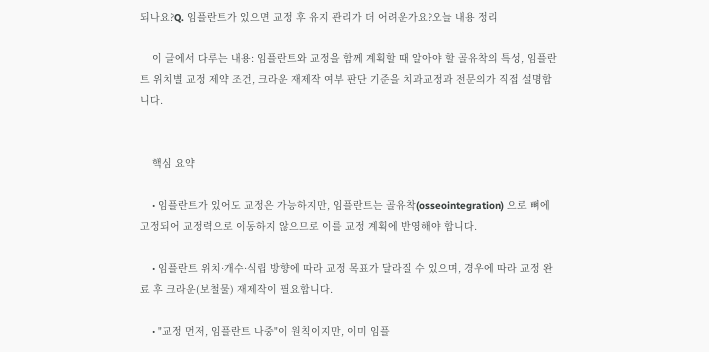되나요?Q. 임플란트가 있으면 교정 후 유지 관리가 더 어려운가요?오늘 내용 정리

    이 글에서 다루는 내용: 임플란트와 교정을 함께 계획할 때 알아야 할 골유착의 특성, 임플란트 위치별 교정 제약 조건, 크라운 재제작 여부 판단 기준을 치과교정과 전문의가 직접 설명합니다.


    핵심 요약

    • 임플란트가 있어도 교정은 가능하지만, 임플란트는 골유착(osseointegration) 으로 뼈에 고정되어 교정력으로 이동하지 않으므로 이를 교정 계획에 반영해야 합니다.

    • 임플란트 위치·개수·식립 방향에 따라 교정 목표가 달라질 수 있으며, 경우에 따라 교정 완료 후 크라운(보철물) 재제작이 필요합니다.

    • "교정 먼저, 임플란트 나중"이 원칙이지만, 이미 임플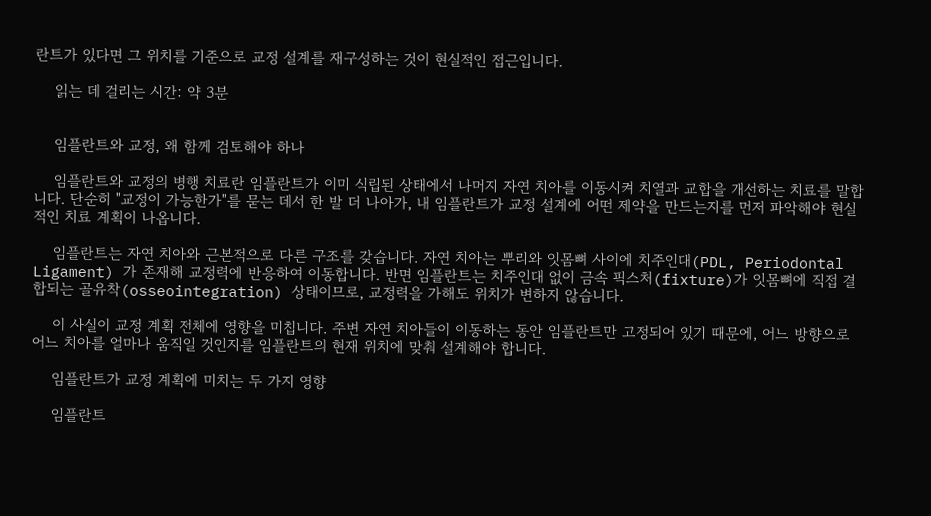란트가 있다면 그 위치를 기준으로 교정 설계를 재구성하는 것이 현실적인 접근입니다.

    읽는 데 걸리는 시간: 약 3분


    임플란트와 교정, 왜 함께 검토해야 하나

    임플란트와 교정의 병행 치료란 임플란트가 이미 식립된 상태에서 나머지 자연 치아를 이동시켜 치열과 교합을 개선하는 치료를 말합니다. 단순히 "교정이 가능한가"를 묻는 데서 한 발 더 나아가, 내 임플란트가 교정 설계에 어떤 제약을 만드는지를 먼저 파악해야 현실적인 치료 계획이 나옵니다.

    임플란트는 자연 치아와 근본적으로 다른 구조를 갖습니다. 자연 치아는 뿌리와 잇몸뼈 사이에 치주인대(PDL, Periodontal Ligament) 가 존재해 교정력에 반응하여 이동합니다. 반면 임플란트는 치주인대 없이 금속 픽스처(fixture)가 잇몸뼈에 직접 결합되는 골유착(osseointegration) 상태이므로, 교정력을 가해도 위치가 변하지 않습니다.

    이 사실이 교정 계획 전체에 영향을 미칩니다. 주변 자연 치아들이 이동하는 동안 임플란트만 고정되어 있기 때문에, 어느 방향으로 어느 치아를 얼마나 움직일 것인지를 임플란트의 현재 위치에 맞춰 설계해야 합니다.

    임플란트가 교정 계획에 미치는 두 가지 영향

    임플란트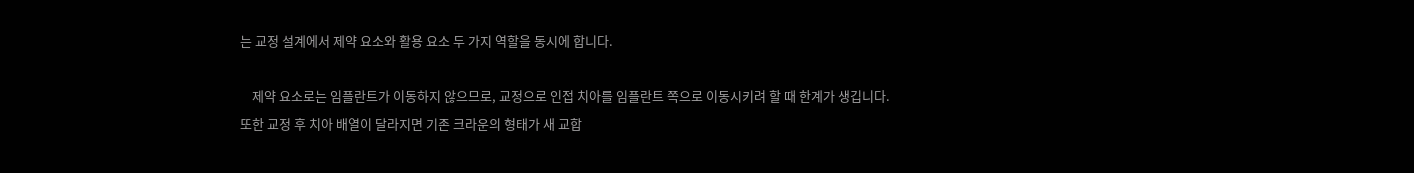는 교정 설계에서 제약 요소와 활용 요소 두 가지 역할을 동시에 합니다.

    제약 요소로는 임플란트가 이동하지 않으므로, 교정으로 인접 치아를 임플란트 쪽으로 이동시키려 할 때 한계가 생깁니다. 또한 교정 후 치아 배열이 달라지면 기존 크라운의 형태가 새 교합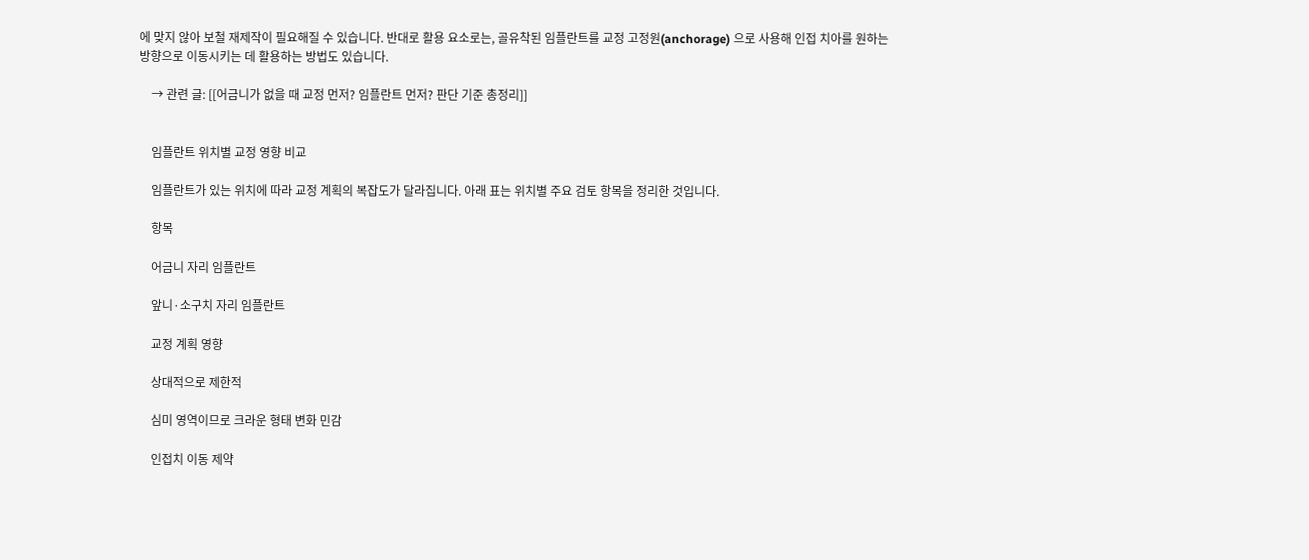에 맞지 않아 보철 재제작이 필요해질 수 있습니다. 반대로 활용 요소로는, 골유착된 임플란트를 교정 고정원(anchorage) 으로 사용해 인접 치아를 원하는 방향으로 이동시키는 데 활용하는 방법도 있습니다.

    → 관련 글: [[어금니가 없을 때 교정 먼저? 임플란트 먼저? 판단 기준 총정리]]


    임플란트 위치별 교정 영향 비교

    임플란트가 있는 위치에 따라 교정 계획의 복잡도가 달라집니다. 아래 표는 위치별 주요 검토 항목을 정리한 것입니다.

    항목

    어금니 자리 임플란트

    앞니·소구치 자리 임플란트

    교정 계획 영향

    상대적으로 제한적

    심미 영역이므로 크라운 형태 변화 민감

    인접치 이동 제약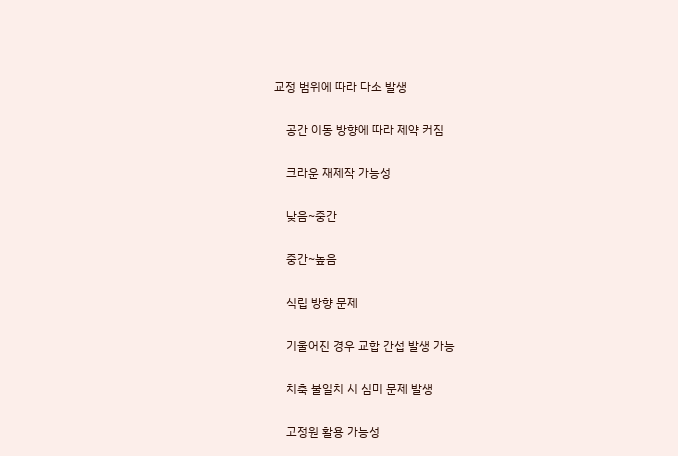교정 범위에 따라 다소 발생

    공간 이동 방향에 따라 제약 커짐

    크라운 재제작 가능성

    낮음~중간

    중간~높음

    식립 방향 문제

    기울어진 경우 교합 간섭 발생 가능

    치축 불일치 시 심미 문제 발생

    고정원 활용 가능성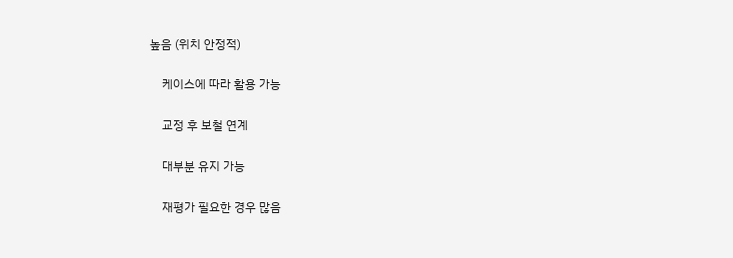높음 (위치 안정적)

    케이스에 따라 활용 가능

    교정 후 보철 연계

    대부분 유지 가능

    재평가 필요한 경우 많음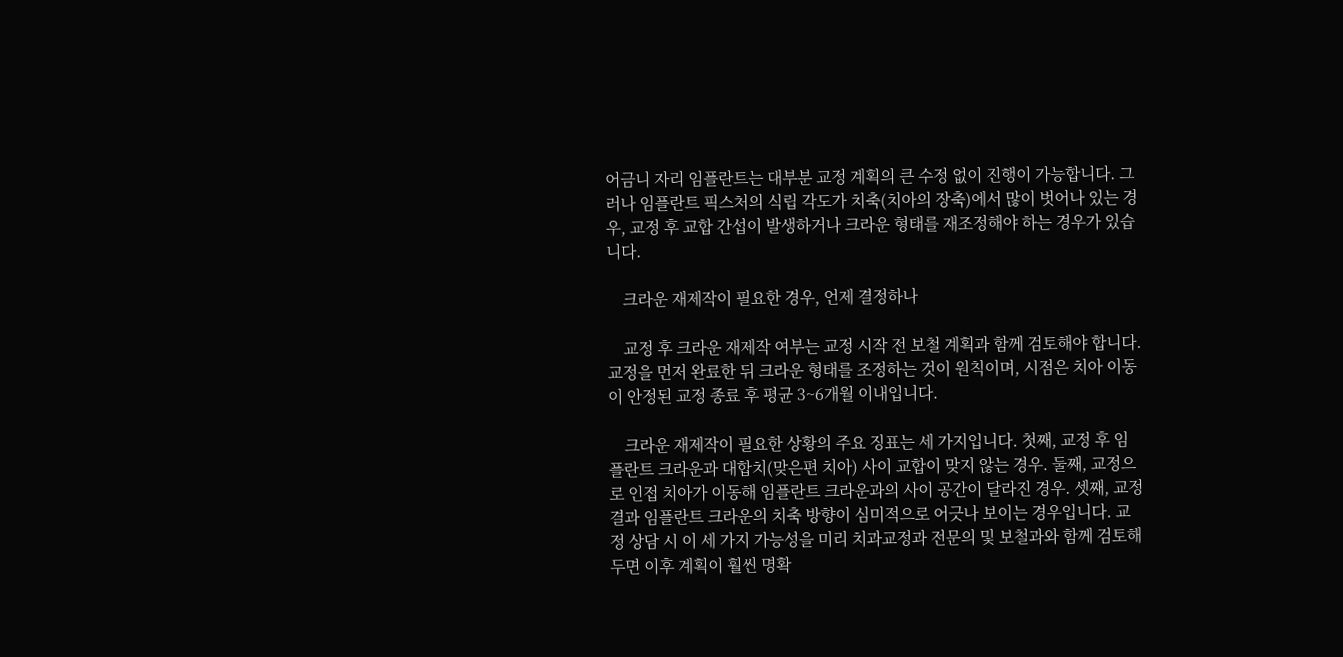어금니 자리 임플란트는 대부분 교정 계획의 큰 수정 없이 진행이 가능합니다. 그러나 임플란트 픽스처의 식립 각도가 치축(치아의 장축)에서 많이 벗어나 있는 경우, 교정 후 교합 간섭이 발생하거나 크라운 형태를 재조정해야 하는 경우가 있습니다.

    크라운 재제작이 필요한 경우, 언제 결정하나

    교정 후 크라운 재제작 여부는 교정 시작 전 보철 계획과 함께 검토해야 합니다. 교정을 먼저 완료한 뒤 크라운 형태를 조정하는 것이 원칙이며, 시점은 치아 이동이 안정된 교정 종료 후 평균 3~6개월 이내입니다.

    크라운 재제작이 필요한 상황의 주요 징표는 세 가지입니다. 첫째, 교정 후 임플란트 크라운과 대합치(맞은편 치아) 사이 교합이 맞지 않는 경우. 둘째, 교정으로 인접 치아가 이동해 임플란트 크라운과의 사이 공간이 달라진 경우. 셋째, 교정 결과 임플란트 크라운의 치축 방향이 심미적으로 어긋나 보이는 경우입니다. 교정 상담 시 이 세 가지 가능성을 미리 치과교정과 전문의 및 보철과와 함께 검토해두면 이후 계획이 훨씬 명확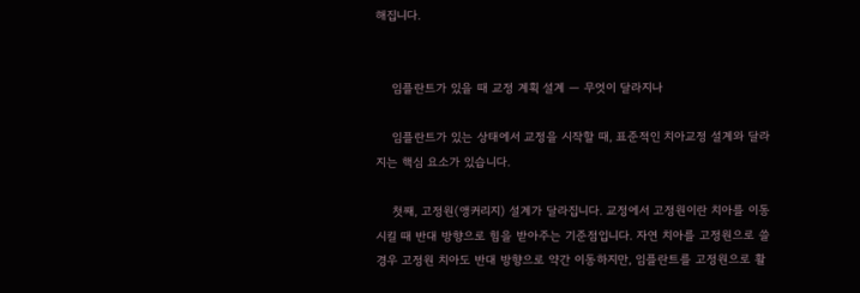해집니다.


    임플란트가 있을 때 교정 계획 설계 — 무엇이 달라지나

    임플란트가 있는 상태에서 교정을 시작할 때, 표준적인 치아교정 설계와 달라지는 핵심 요소가 있습니다.

    첫째, 고정원(앵커리지) 설계가 달라집니다. 교정에서 고정원이란 치아를 이동시킬 때 반대 방향으로 힘을 받아주는 기준점입니다. 자연 치아를 고정원으로 쓸 경우 고정원 치아도 반대 방향으로 약간 이동하지만, 임플란트를 고정원으로 활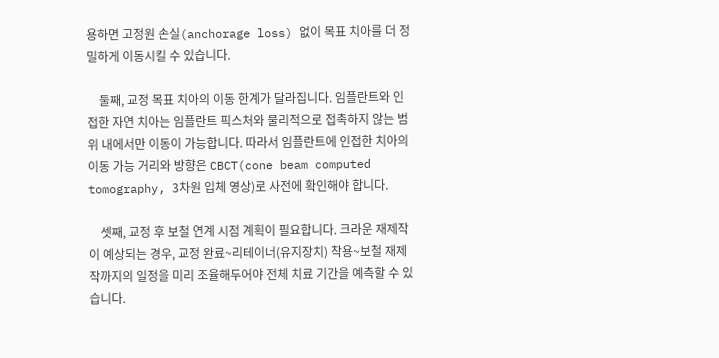용하면 고정원 손실(anchorage loss) 없이 목표 치아를 더 정밀하게 이동시킬 수 있습니다.

    둘째, 교정 목표 치아의 이동 한계가 달라집니다. 임플란트와 인접한 자연 치아는 임플란트 픽스처와 물리적으로 접촉하지 않는 범위 내에서만 이동이 가능합니다. 따라서 임플란트에 인접한 치아의 이동 가능 거리와 방향은 CBCT(cone beam computed tomography, 3차원 입체 영상)로 사전에 확인해야 합니다.

    셋째, 교정 후 보철 연계 시점 계획이 필요합니다. 크라운 재제작이 예상되는 경우, 교정 완료~리테이너(유지장치) 착용~보철 재제작까지의 일정을 미리 조율해두어야 전체 치료 기간을 예측할 수 있습니다.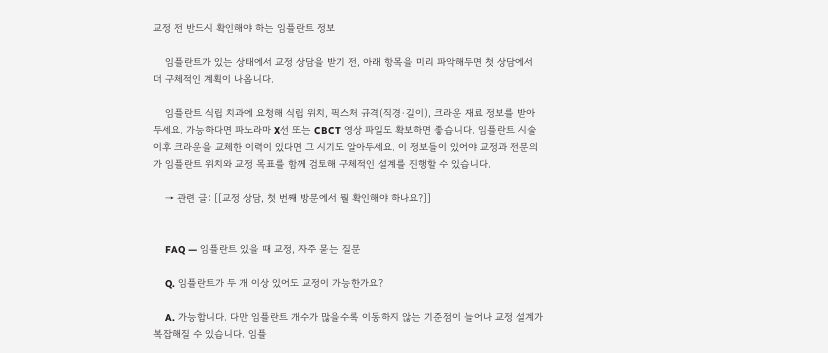교정 전 반드시 확인해야 하는 임플란트 정보

    임플란트가 있는 상태에서 교정 상담을 받기 전, 아래 항목을 미리 파악해두면 첫 상담에서 더 구체적인 계획이 나옵니다.

    임플란트 식립 치과에 요청해 식립 위치, 픽스처 규격(직경·길이), 크라운 재료 정보를 받아두세요. 가능하다면 파노라마 X선 또는 CBCT 영상 파일도 확보하면 좋습니다. 임플란트 시술 이후 크라운을 교체한 이력이 있다면 그 시기도 알아두세요. 이 정보들이 있어야 교정과 전문의가 임플란트 위치와 교정 목표를 함께 검토해 구체적인 설계를 진행할 수 있습니다.

    → 관련 글: [[교정 상담, 첫 번째 방문에서 뭘 확인해야 하나요?]]


    FAQ — 임플란트 있을 때 교정, 자주 묻는 질문

    Q. 임플란트가 두 개 이상 있어도 교정이 가능한가요?

    A. 가능합니다. 다만 임플란트 개수가 많을수록 이동하지 않는 기준점이 늘어나 교정 설계가 복잡해질 수 있습니다. 임플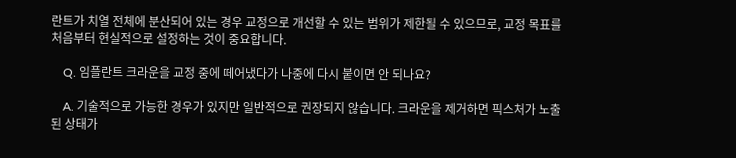란트가 치열 전체에 분산되어 있는 경우 교정으로 개선할 수 있는 범위가 제한될 수 있으므로, 교정 목표를 처음부터 현실적으로 설정하는 것이 중요합니다.

    Q. 임플란트 크라운을 교정 중에 떼어냈다가 나중에 다시 붙이면 안 되나요?

    A. 기술적으로 가능한 경우가 있지만 일반적으로 권장되지 않습니다. 크라운을 제거하면 픽스처가 노출된 상태가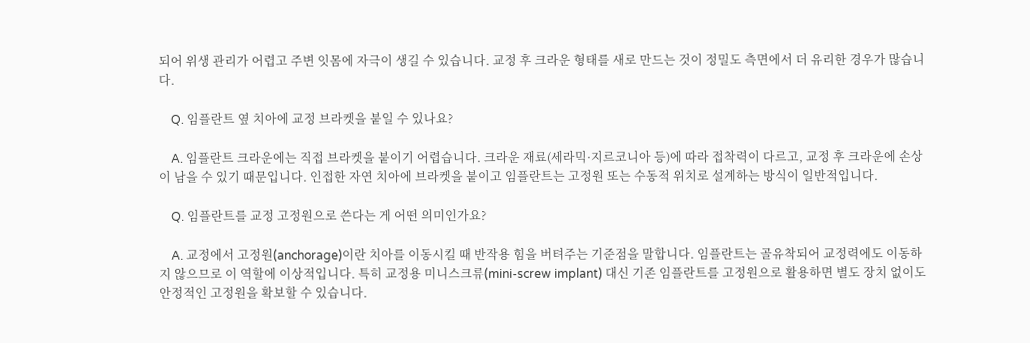되어 위생 관리가 어렵고 주변 잇몸에 자극이 생길 수 있습니다. 교정 후 크라운 형태를 새로 만드는 것이 정밀도 측면에서 더 유리한 경우가 많습니다.

    Q. 임플란트 옆 치아에 교정 브라켓을 붙일 수 있나요?

    A. 임플란트 크라운에는 직접 브라켓을 붙이기 어렵습니다. 크라운 재료(세라믹·지르코니아 등)에 따라 접착력이 다르고, 교정 후 크라운에 손상이 남을 수 있기 때문입니다. 인접한 자연 치아에 브라켓을 붙이고 임플란트는 고정원 또는 수동적 위치로 설계하는 방식이 일반적입니다.

    Q. 임플란트를 교정 고정원으로 쓴다는 게 어떤 의미인가요?

    A. 교정에서 고정원(anchorage)이란 치아를 이동시킬 때 반작용 힘을 버텨주는 기준점을 말합니다. 임플란트는 골유착되어 교정력에도 이동하지 않으므로 이 역할에 이상적입니다. 특히 교정용 미니스크류(mini-screw implant) 대신 기존 임플란트를 고정원으로 활용하면 별도 장치 없이도 안정적인 고정원을 확보할 수 있습니다.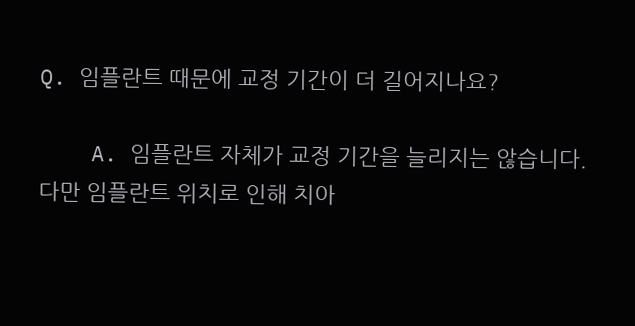Q. 임플란트 때문에 교정 기간이 더 길어지나요?

    A. 임플란트 자체가 교정 기간을 늘리지는 않습니다. 다만 임플란트 위치로 인해 치아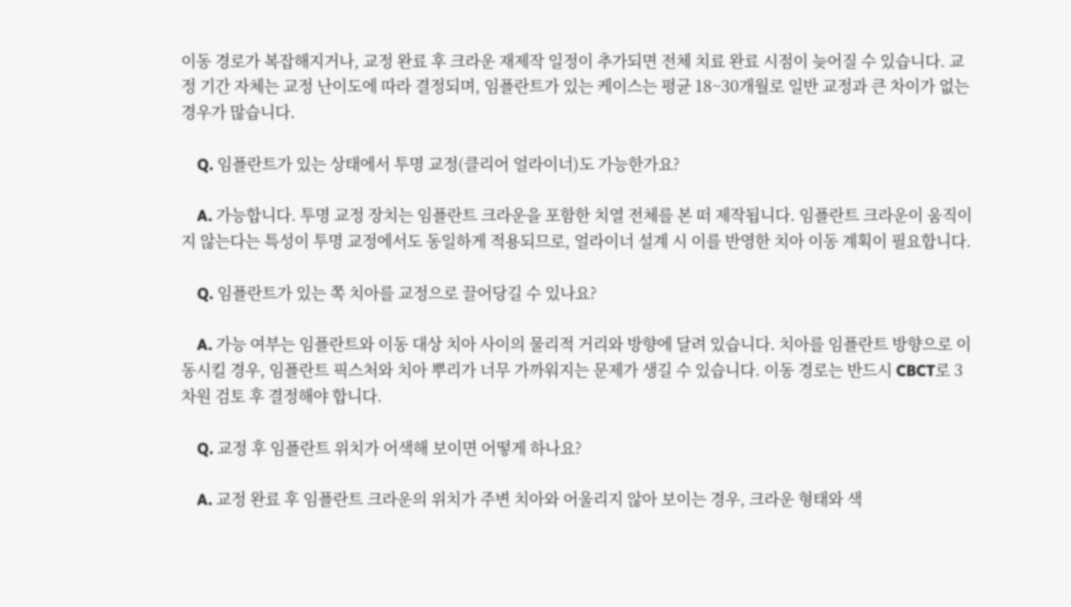이동 경로가 복잡해지거나, 교정 완료 후 크라운 재제작 일정이 추가되면 전체 치료 완료 시점이 늦어질 수 있습니다. 교정 기간 자체는 교정 난이도에 따라 결정되며, 임플란트가 있는 케이스는 평균 18~30개월로 일반 교정과 큰 차이가 없는 경우가 많습니다.

    Q. 임플란트가 있는 상태에서 투명 교정(클리어 얼라이너)도 가능한가요?

    A. 가능합니다. 투명 교정 장치는 임플란트 크라운을 포함한 치열 전체를 본 떠 제작됩니다. 임플란트 크라운이 움직이지 않는다는 특성이 투명 교정에서도 동일하게 적용되므로, 얼라이너 설계 시 이를 반영한 치아 이동 계획이 필요합니다.

    Q. 임플란트가 있는 쪽 치아를 교정으로 끌어당길 수 있나요?

    A. 가능 여부는 임플란트와 이동 대상 치아 사이의 물리적 거리와 방향에 달려 있습니다. 치아를 임플란트 방향으로 이동시킬 경우, 임플란트 픽스처와 치아 뿌리가 너무 가까워지는 문제가 생길 수 있습니다. 이동 경로는 반드시 CBCT로 3차원 검토 후 결정해야 합니다.

    Q. 교정 후 임플란트 위치가 어색해 보이면 어떻게 하나요?

    A. 교정 완료 후 임플란트 크라운의 위치가 주변 치아와 어울리지 않아 보이는 경우, 크라운 형태와 색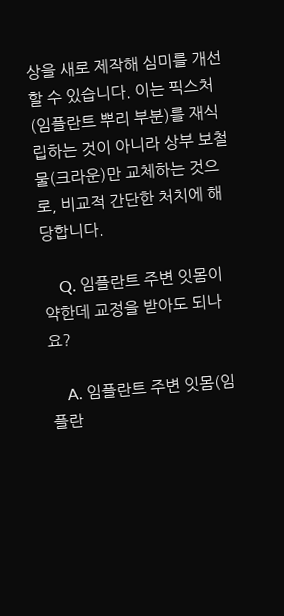상을 새로 제작해 심미를 개선할 수 있습니다. 이는 픽스처(임플란트 뿌리 부분)를 재식립하는 것이 아니라 상부 보철물(크라운)만 교체하는 것으로, 비교적 간단한 처치에 해당합니다.

    Q. 임플란트 주변 잇몸이 약한데 교정을 받아도 되나요?

    A. 임플란트 주변 잇몸(임플란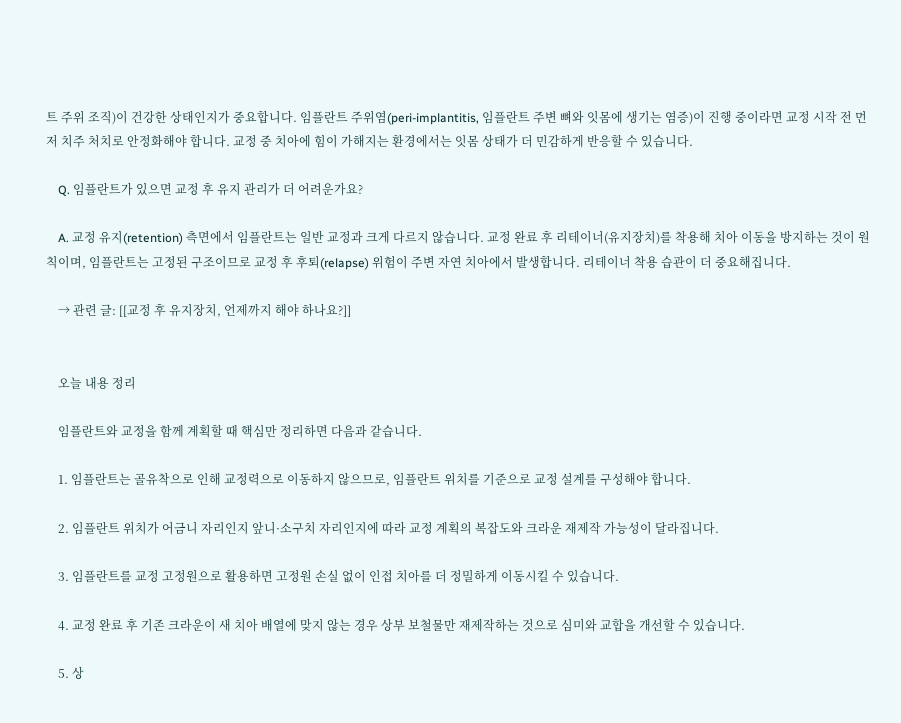트 주위 조직)이 건강한 상태인지가 중요합니다. 임플란트 주위염(peri-implantitis, 임플란트 주변 뼈와 잇몸에 생기는 염증)이 진행 중이라면 교정 시작 전 먼저 치주 처치로 안정화해야 합니다. 교정 중 치아에 힘이 가해지는 환경에서는 잇몸 상태가 더 민감하게 반응할 수 있습니다.

    Q. 임플란트가 있으면 교정 후 유지 관리가 더 어려운가요?

    A. 교정 유지(retention) 측면에서 임플란트는 일반 교정과 크게 다르지 않습니다. 교정 완료 후 리테이너(유지장치)를 착용해 치아 이동을 방지하는 것이 원칙이며, 임플란트는 고정된 구조이므로 교정 후 후퇴(relapse) 위험이 주변 자연 치아에서 발생합니다. 리테이너 착용 습관이 더 중요해집니다.

    → 관련 글: [[교정 후 유지장치, 언제까지 해야 하나요?]]


    오늘 내용 정리

    임플란트와 교정을 함께 계획할 때 핵심만 정리하면 다음과 같습니다.

    1. 임플란트는 골유착으로 인해 교정력으로 이동하지 않으므로, 임플란트 위치를 기준으로 교정 설계를 구성해야 합니다.

    2. 임플란트 위치가 어금니 자리인지 앞니·소구치 자리인지에 따라 교정 계획의 복잡도와 크라운 재제작 가능성이 달라집니다.

    3. 임플란트를 교정 고정원으로 활용하면 고정원 손실 없이 인접 치아를 더 정밀하게 이동시킬 수 있습니다.

    4. 교정 완료 후 기존 크라운이 새 치아 배열에 맞지 않는 경우 상부 보철물만 재제작하는 것으로 심미와 교합을 개선할 수 있습니다.

    5. 상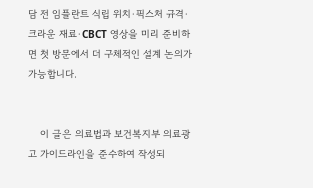담 전 임플란트 식립 위치·픽스처 규격·크라운 재료·CBCT 영상을 미리 준비하면 첫 방문에서 더 구체적인 설계 논의가 가능합니다.


    이 글은 의료법과 보건복지부 의료광고 가이드라인을 준수하여 작성되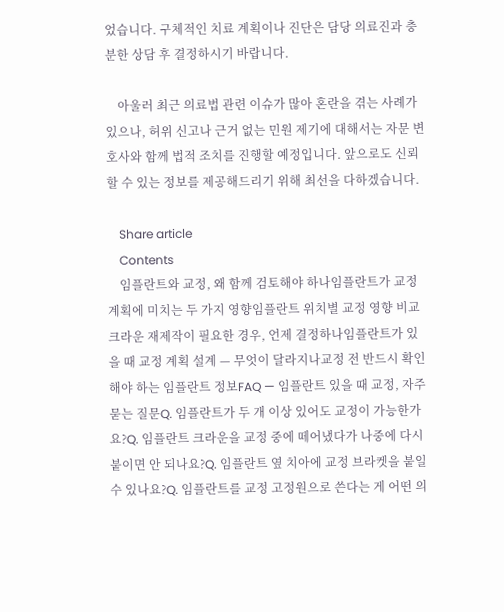었습니다. 구체적인 치료 계획이나 진단은 담당 의료진과 충분한 상담 후 결정하시기 바랍니다.

    아울러 최근 의료법 관련 이슈가 많아 혼란을 겪는 사례가 있으나, 허위 신고나 근거 없는 민원 제기에 대해서는 자문 변호사와 함께 법적 조치를 진행할 예정입니다. 앞으로도 신뢰할 수 있는 정보를 제공해드리기 위해 최선을 다하겠습니다.

    Share article
    Contents
    임플란트와 교정, 왜 함께 검토해야 하나임플란트가 교정 계획에 미치는 두 가지 영향임플란트 위치별 교정 영향 비교크라운 재제작이 필요한 경우, 언제 결정하나임플란트가 있을 때 교정 계획 설계 — 무엇이 달라지나교정 전 반드시 확인해야 하는 임플란트 정보FAQ — 임플란트 있을 때 교정, 자주 묻는 질문Q. 임플란트가 두 개 이상 있어도 교정이 가능한가요?Q. 임플란트 크라운을 교정 중에 떼어냈다가 나중에 다시 붙이면 안 되나요?Q. 임플란트 옆 치아에 교정 브라켓을 붙일 수 있나요?Q. 임플란트를 교정 고정원으로 쓴다는 게 어떤 의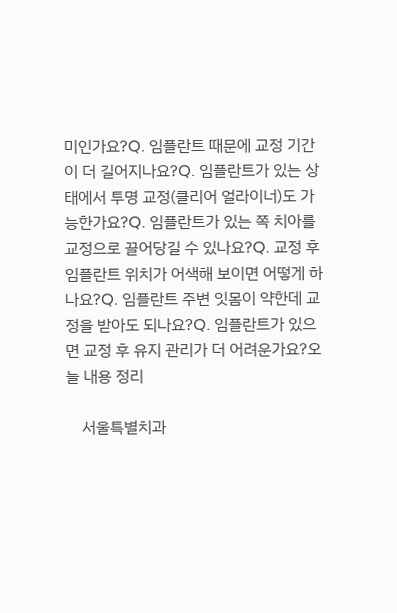미인가요?Q. 임플란트 때문에 교정 기간이 더 길어지나요?Q. 임플란트가 있는 상태에서 투명 교정(클리어 얼라이너)도 가능한가요?Q. 임플란트가 있는 쪽 치아를 교정으로 끌어당길 수 있나요?Q. 교정 후 임플란트 위치가 어색해 보이면 어떻게 하나요?Q. 임플란트 주변 잇몸이 약한데 교정을 받아도 되나요?Q. 임플란트가 있으면 교정 후 유지 관리가 더 어려운가요?오늘 내용 정리

    서울특별치과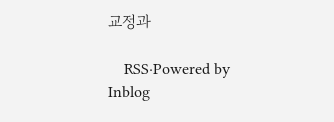교정과

    RSS·Powered by Inblog